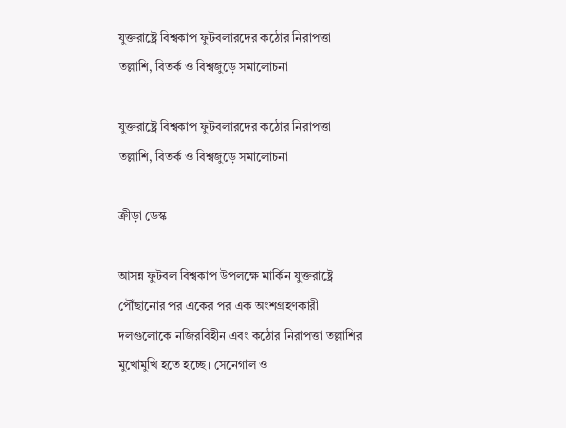যুক্তরাষ্ট্রে বিশ্বকাপ ফুটবলারদের কঠোর নিরাপত্তা তল্লাশি, বিতর্ক ও বিশ্বজুড়ে সমালোচনা

যুক্তরাষ্ট্রে বিশ্বকাপ ফুটবলারদের কঠোর নিরাপত্তা তল্লাশি, বিতর্ক ও বিশ্বজুড়ে সমালোচনা

ক্রীড়া ডেস্ক

আসন্ন ফুটবল বিশ্বকাপ উপলক্ষে মার্কিন যুক্তরাষ্ট্রে পৌঁছানোর পর একের পর এক অংশগ্রহণকারী দলগুলোকে নজিরবিহীন এবং কঠোর নিরাপত্তা তল্লাশির মুখোমুখি হতে হচ্ছে। সেনেগাল ও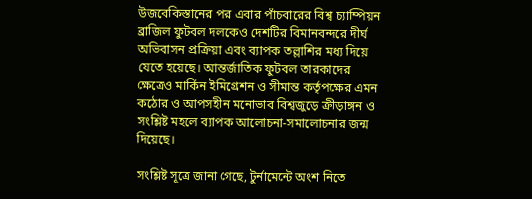উজবেকিস্তানের পর এবার পাঁচবারের বিশ্ব চ্যাম্পিয়ন ব্রাজিল ফুটবল দলকেও দেশটির বিমানবন্দরে দীর্ঘ অভিবাসন প্রক্রিয়া এবং ব্যাপক তল্লাশির মধ্য দিয়ে যেতে হয়েছে। আন্তর্জাতিক ফুটবল তারকাদের ক্ষেত্রেও মার্কিন ইমিগ্রেশন ও সীমান্ত কর্তৃপক্ষের এমন কঠোর ও আপসহীন মনোভাব বিশ্বজুড়ে ক্রীড়াঙ্গন ও সংশ্লিষ্ট মহলে ব্যাপক আলোচনা-সমালোচনার জন্ম দিয়েছে।

সংশ্লিষ্ট সূত্রে জানা গেছে, টুর্নামেন্টে অংশ নিতে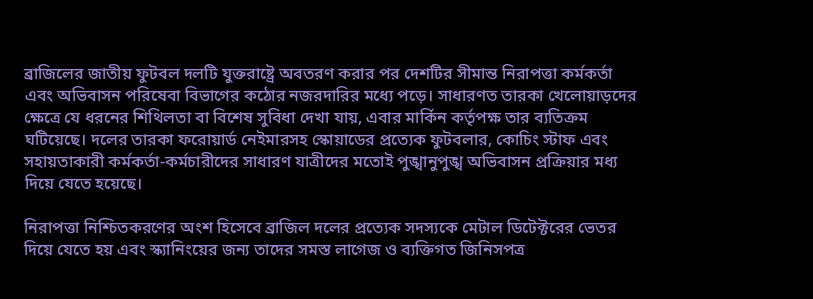ব্রাজিলের জাতীয় ফুটবল দলটি যুক্তরাষ্ট্রে অবতরণ করার পর দেশটির সীমান্ত নিরাপত্তা কর্মকর্তা এবং অভিবাসন পরিষেবা বিভাগের কঠোর নজরদারির মধ্যে পড়ে। সাধারণত তারকা খেলোয়াড়দের ক্ষেত্রে যে ধরনের শিথিলতা বা বিশেষ সুবিধা দেখা যায়, এবার মার্কিন কর্তৃপক্ষ তার ব্যতিক্রম ঘটিয়েছে। দলের তারকা ফরোয়ার্ড নেইমারসহ স্কোয়াডের প্রত্যেক ফুটবলার, কোচিং স্টাফ এবং সহায়তাকারী কর্মকর্তা-কর্মচারীদের সাধারণ যাত্রীদের মতোই পুঙ্খানুপুঙ্খ অভিবাসন প্রক্রিয়ার মধ্য দিয়ে যেতে হয়েছে।

নিরাপত্তা নিশ্চিতকরণের অংশ হিসেবে ব্রাজিল দলের প্রত্যেক সদস্যকে মেটাল ডিটেক্টরের ভেতর দিয়ে যেতে হয় এবং স্ক্যানিংয়ের জন্য তাদের সমস্ত লাগেজ ও ব্যক্তিগত জিনিসপত্র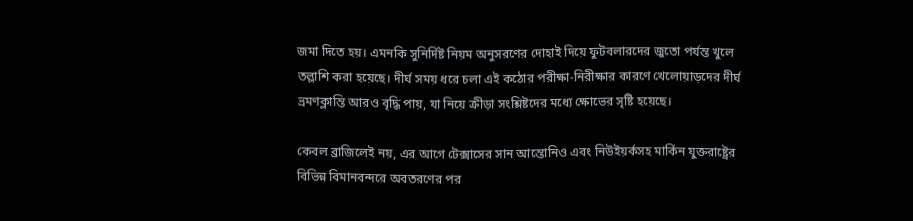জমা দিতে হয়। এমনকি সুনির্দিষ্ট নিয়ম অনুসরণের দোহাই দিয়ে ফুটবলারদের জুতো পর্যন্ত খুলে তল্লাশি করা হয়েছে। দীর্ঘ সময় ধরে চলা এই কঠোর পরীক্ষা-নিরীক্ষার কারণে খেলোয়াড়দের দীর্ঘ ভ্রমণক্লান্তি আরও বৃদ্ধি পায়, যা নিয়ে ক্রীড়া সংশ্লিষ্টদের মধ্যে ক্ষোভের সৃষ্টি হয়েছে।

কেবল ব্রাজিলেই নয়, এর আগে টেক্সাসের সান আন্তোনিও এবং নিউইয়র্কসহ মার্কিন যুক্তরাষ্ট্রের বিভিন্ন বিমানবন্দরে অবতরণের পর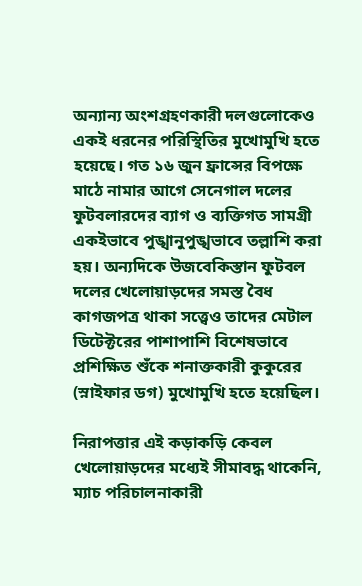অন্যান্য অংশগ্রহণকারী দলগুলোকেও একই ধরনের পরিস্থিতির মুখোমুখি হতে হয়েছে। গত ১৬ জুন ফ্রান্সের বিপক্ষে মাঠে নামার আগে সেনেগাল দলের ফুটবলারদের ব্যাগ ও ব্যক্তিগত সামগ্রী একইভাবে পুঙ্খানুপুঙ্খভাবে তল্লাশি করা হয়। অন্যদিকে উজবেকিস্তান ফুটবল দলের খেলোয়াড়দের সমস্ত বৈধ কাগজপত্র থাকা সত্ত্বেও তাদের মেটাল ডিটেক্টরের পাশাপাশি বিশেষভাবে প্রশিক্ষিত শুঁকে শনাক্তকারী কুকুরের (স্নাইফার ডগ) মুখোমুখি হতে হয়েছিল।

নিরাপত্তার এই কড়াকড়ি কেবল খেলোয়াড়দের মধ্যেই সীমাবদ্ধ থাকেনি, ম্যাচ পরিচালনাকারী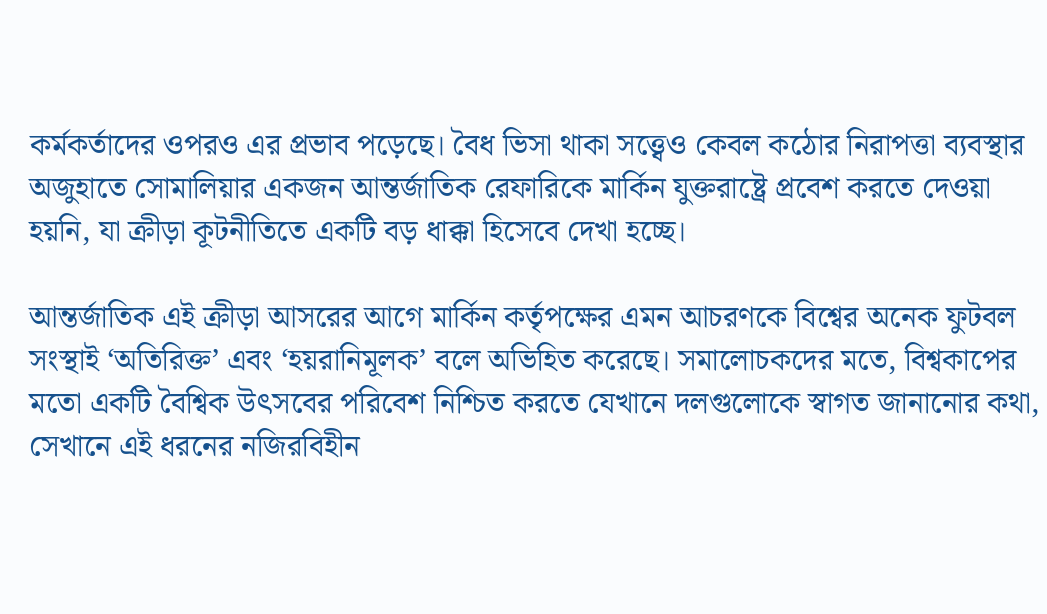কর্মকর্তাদের ওপরও এর প্রভাব পড়েছে। বৈধ ভিসা থাকা সত্ত্বেও কেবল কঠোর নিরাপত্তা ব্যবস্থার অজুহাতে সোমালিয়ার একজন আন্তর্জাতিক রেফারিকে মার্কিন যুক্তরাষ্ট্রে প্রবেশ করতে দেওয়া হয়নি, যা ক্রীড়া কূটনীতিতে একটি বড় ধাক্কা হিসেবে দেখা হচ্ছে।

আন্তর্জাতিক এই ক্রীড়া আসরের আগে মার্কিন কর্তৃপক্ষের এমন আচরণকে বিশ্বের অনেক ফুটবল সংস্থাই ‘অতিরিক্ত’ এবং ‘হয়রানিমূলক’ বলে অভিহিত করেছে। সমালোচকদের মতে, বিশ্বকাপের মতো একটি বৈশ্বিক উৎসবের পরিবেশ নিশ্চিত করতে যেখানে দলগুলোকে স্বাগত জানানোর কথা, সেখানে এই ধরনের নজিরবিহীন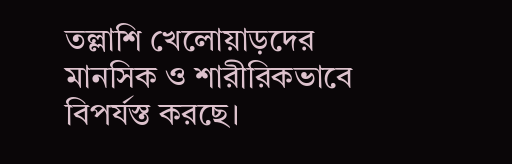তল্লাশি খেলোয়াড়দের মানসিক ও শারীরিকভাবে বিপর্যস্ত করছে।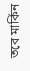তবে মার্কিন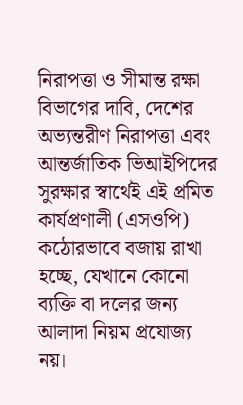নিরাপত্তা ও সীমান্ত রক্ষা বিভাগের দাবি, দেশের অভ্যন্তরীণ নিরাপত্তা এবং আন্তর্জাতিক ভিআইপিদের সুরক্ষার স্বার্থেই এই প্রমিত কার্যপ্রণালী (এসওপি) কঠোরভাবে বজায় রাখা হচ্ছে, যেখানে কোনো ব্যক্তি বা দলের জন্য আলাদা নিয়ম প্রযোজ্য নয়।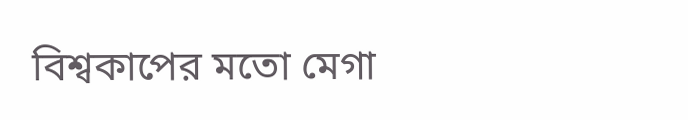বিশ্বকাপের মতো মেগা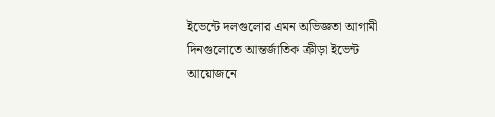ইভেন্টে দলগুলোর এমন অভিজ্ঞতা আগামী দিনগুলোতে আন্তর্জাতিক ক্রীড়া ইভেন্ট আয়োজনে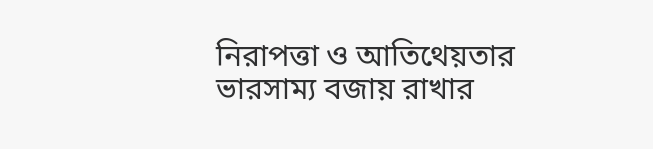নিরাপত্তা ও আতিথেয়তার ভারসাম্য বজায় রাখার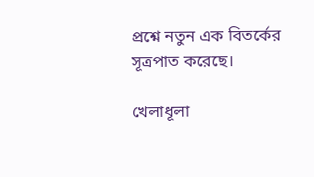প্রশ্নে নতুন এক বিতর্কের সূত্রপাত করেছে।

খেলাধূলা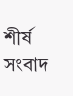শীর্ষ সংবাদ